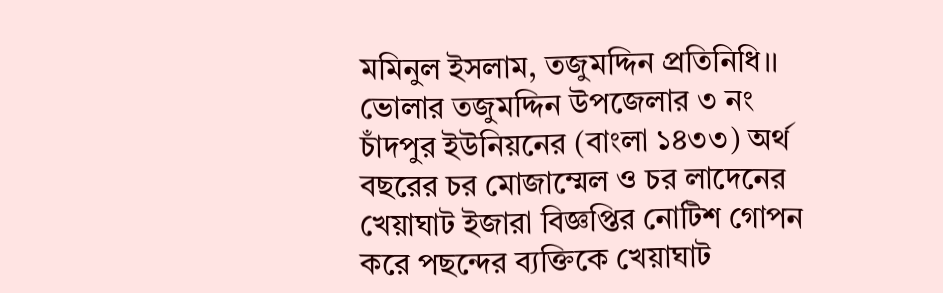মমিনুল ইসলাম, তজুমদ্দিন প্রতিনিধি।।
ভোলার তজুমদ্দিন উপজেলার ৩ নং চাঁদপুর ইউনিয়নের (বাংলা ১৪৩৩) অর্থ বছরের চর মোজাম্মেল ও চর লাদেনের খেয়াঘাট ইজারা বিজ্ঞপ্তির নোটিশ গোপন করে পছন্দের ব্যক্তিকে খেয়াঘাট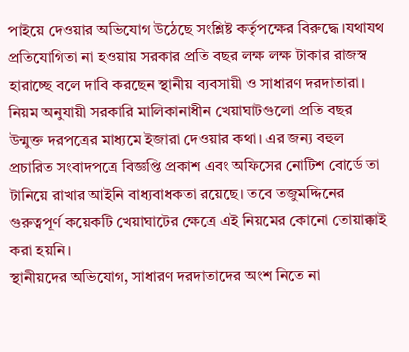পাইয়ে দেওয়ার অভিযোগ উঠেছে সংশ্লিষ্ট কর্তৃপক্ষের বিরুদ্ধে।যথাযথ প্রতিযোগিতা না হওয়ায় সরকার প্রতি বছর লক্ষ লক্ষ টাকার রাজস্ব হারাচ্ছে বলে দাবি করছেন স্থানীয় ব্যবসায়ী ও সাধারণ দরদাতারা।
নিয়ম অনুযায়ী সরকারি মালিকানাধীন খেয়াঘাটগুলো প্রতি বছর উন্মুক্ত দরপত্রের মাধ্যমে ইজারা দেওয়ার কথা। এর জন্য বহুল প্রচারিত সংবাদপত্রে বিজ্ঞপ্তি প্রকাশ এবং অফিসের নোটিশ বোর্ডে তা টানিয়ে রাখার আইনি বাধ্যবাধকতা রয়েছে। তবে তজুমদ্দিনের গুরুত্বপূর্ণ কয়েকটি খেয়াঘাটের ক্ষেত্রে এই নিয়মের কোনো তোয়াক্কাই করা হয়নি।
স্থানীয়দের অভিযোগ, সাধারণ দরদাতাদের অংশ নিতে না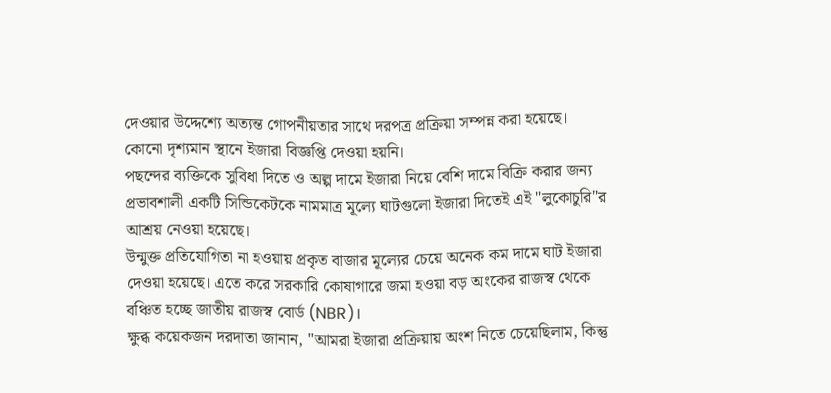দেওয়ার উদ্দেশ্যে অত্যন্ত গোপনীয়তার সাথে দরপত্র প্রক্রিয়া সম্পন্ন করা হয়েছে। কোনো দৃশ্যমান স্থানে ইজারা বিজ্ঞপ্তি দেওয়া হয়নি।
পছন্দের ব্যক্তিকে সুবিধা দিতে ও অল্প দামে ইজারা নিয়ে বেশি দামে বিক্রি করার জন্য প্রভাবশালী একটি সিন্ডিকেটকে নামমাত্র মূল্যে ঘাটগুলো ইজারা দিতেই এই "লুকোচুরি"র আশ্রয় নেওয়া হয়েছে।
উন্মুক্ত প্রতিযোগিতা না হওয়ায় প্রকৃত বাজার মূল্যের চেয়ে অনেক কম দামে ঘাট ইজারা দেওয়া হয়েছে। এতে করে সরকারি কোষাগারে জমা হওয়া বড় অংকের রাজস্ব থেকে বঞ্চিত হচ্ছে জাতীয় রাজস্ব বোর্ড (NBR)।
ক্ষুব্ধ কয়েকজন দরদাতা জানান, "আমরা ইজারা প্রক্রিয়ায় অংশ নিতে চেয়েছিলাম, কিন্তু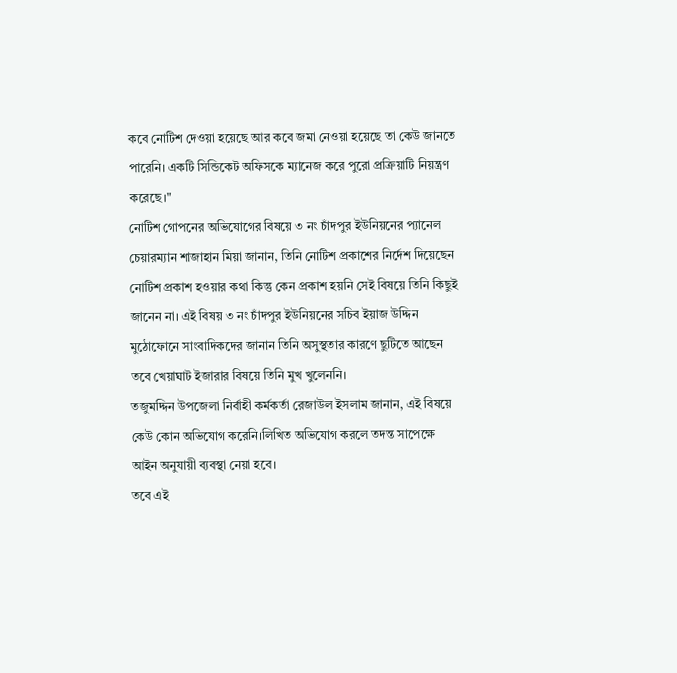কবে নোটিশ দেওয়া হয়েছে আর কবে জমা নেওয়া হয়েছে তা কেউ জানতে পারেনি। একটি সিন্ডিকেট অফিসকে ম্যানেজ করে পুরো প্রক্রিয়াটি নিয়ন্ত্রণ করেছে।"
নোটিশ গোপনের অভিযোগের বিষয়ে ৩ নং চাঁদপুর ইউনিয়নের প্যানেল চেয়ারম্যান শাজাহান মিয়া জানান, তিনি নোটিশ প্রকাশের নির্দেশ দিয়েছেন নোটিশ প্রকাশ হওয়ার কথা কিন্তু কেন প্রকাশ হয়নি সেই বিষয়ে তিনি কিছুই জানেন না। এই বিষয় ৩ নং চাঁদপুর ইউনিয়নের সচিব ইয়াজ উদ্দিন মুঠোফোনে সাংবাদিকদের জানান তিনি অসুস্থতার কারণে ছুটিতে আছেন তবে খেয়াঘাট ইজারার বিষয়ে তিনি মুখ খুলেননি।
তজুমদ্দিন উপজেলা নির্বাহী কর্মকর্তা রেজাউল ইসলাম জানান, এই বিষয়ে কেউ কোন অভিযোগ করেনি।লিখিত অভিযোগ করলে তদন্ত সাপেক্ষে আইন অনুযায়ী ব্যবস্থা নেয়া হবে।
তবে এই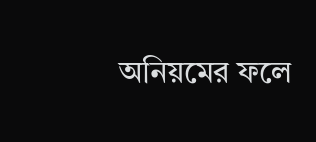অনিয়মের ফলে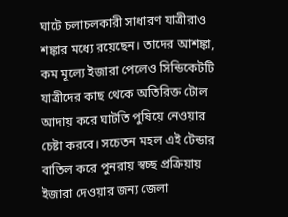ঘাটে চলাচলকারী সাধারণ যাত্রীরাও শঙ্কার মধ্যে রয়েছেন। তাদের আশঙ্কা, কম মূল্যে ইজারা পেলেও সিন্ডিকেটটি যাত্রীদের কাছ থেকে অতিরিক্ত টোল আদায় করে ঘাটতি পুষিয়ে নেওয়ার চেষ্টা করবে। সচেতন মহল এই টেন্ডার বাতিল করে পুনরায় স্বচ্ছ প্রক্রিয়ায় ইজারা দেওয়ার জন্য জেলা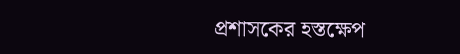প্রশাসকের হস্তক্ষেপ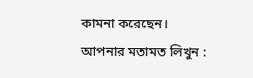কামনা করেছেন।
আপনার মতামত লিখুন :